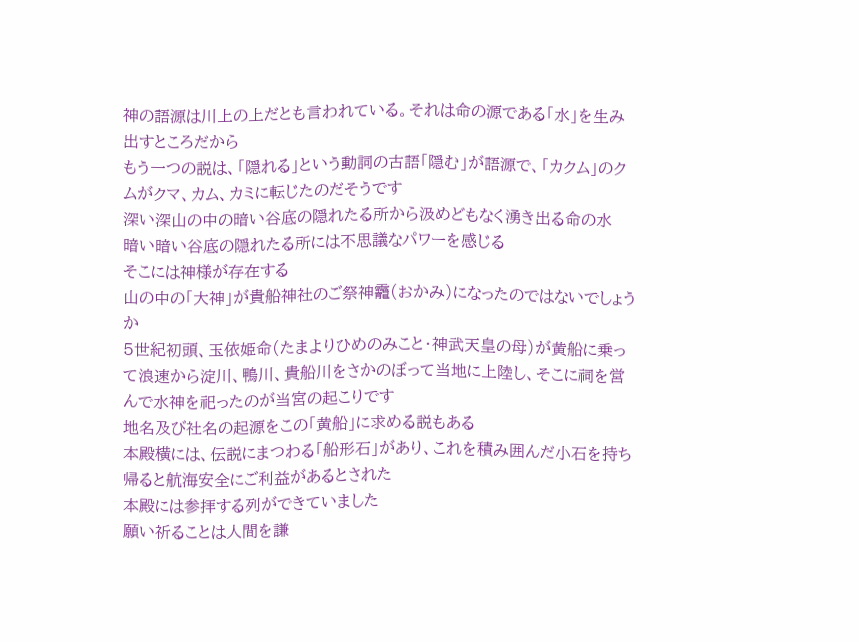神の語源は川上の上だとも言われている。それは命の源である「水」を生み出すところだから
もう一つの説は、「隠れる」という動詞の古語「隠む」が語源で、「カクム」のクムがクマ、カム、カミに転じたのだそうです
深い深山の中の暗い谷底の隠れたる所から汲めどもなく湧き出る命の水
暗い暗い谷底の隠れたる所には不思議なパワーを感じる
そこには神様が存在する
山の中の「大神」が貴船神社のご祭神龗(おかみ)になったのではないでしょうか
5世紀初頭、玉依姫命(たまよりひめのみこと・神武天皇の母)が黄船に乗って浪速から淀川、鴨川、貴船川をさかのぼって当地に上陸し、そこに祠を営んで水神を祀ったのが当宮の起こりです
地名及び社名の起源をこの「黄船」に求める説もある
本殿横には、伝説にまつわる「船形石」があり、これを積み囲んだ小石を持ち帰ると航海安全にご利益があるとされた
本殿には参拝する列ができていました
願い祈ることは人間を謙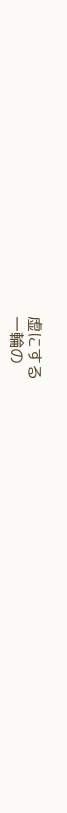虚にする
一輪の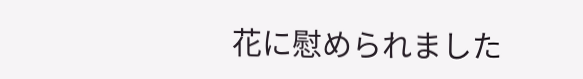花に慰められました